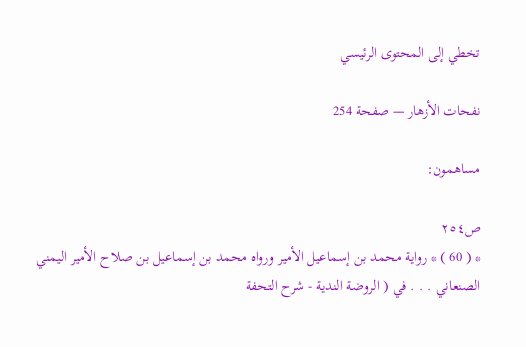تخطي إلى المحتوى الرئيسي

نفحات الأزهار — صفحة 254

مساهمون:

ص٢٥٤
* ( 60 ) * رواية محمد بن إسماعيل الأمير ورواه محمد بن إسماعيل بن صلاح الأمير اليمني الصنعاني . . . في ( الروضة الندية - شرح التحفة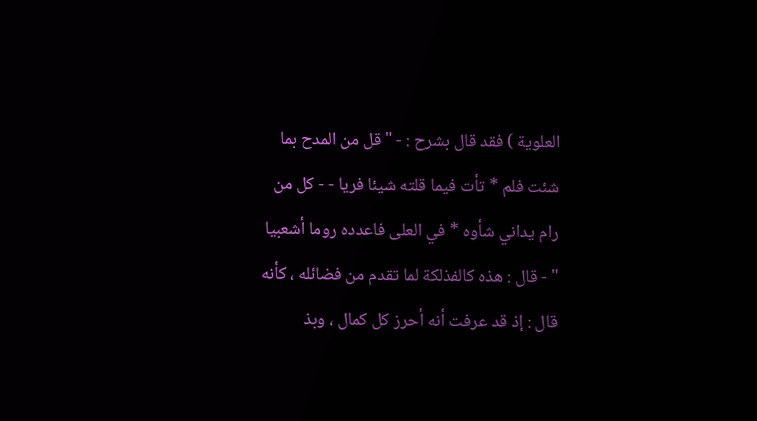العلوية ) فقد قال بشرح : - " قل من المدح بما شئت فلم * تأت فيما قلته شيئا فريا - - كل من رام يداني شأوه * في العلى فاعدده روما أشعبيا " - قال : هذه كالفذلكة لما تقدم من فضائله ، كأنه قال : إذ قد عرفت أنه أحرز كل كمال ، وبذ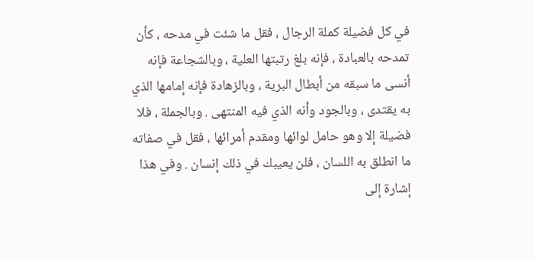في كل فضيلة كملة الرجال ، فقل ما شئت في مدحه ، كأن تمدحه بالعبادة ، فإنه بلغ رتبتها العلية ، وبالشجاعة فإنه أنسى ما سبقه من أبطال البرية ، وبالزهادة فإنه إمامها الذي به يقتدى ، وبالجود وأنه الذي فيه المنتهى . وبالجملة ، فلا فضيلة إلا وهو حامل لوائها ومقدم أمرائها ، فقل في صفاته ما انطلق به اللسان ، فلن يعيبك في ذلك إنسان . وفي هذا إشارة إلى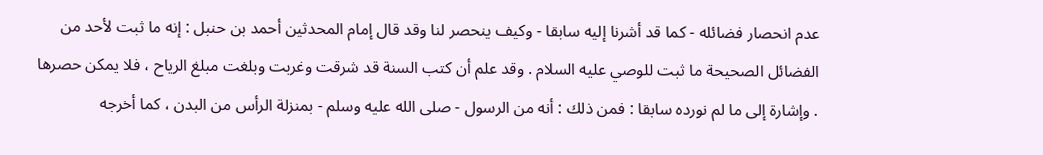عدم انحصار فضائله - كما قد أشرنا إليه سابقا - وكيف ينحصر لنا وقد قال إمام المحدثين أحمد بن حنبل : إنه ما ثبت لأحد من الفضائل الصحيحة ما ثبت للوصي عليه السلام . وقد علم أن كتب السنة قد شرقت وغربت وبلغت مبلغ الرياح ، فلا يمكن حصرها . وإشارة إلى ما لم نورده سابقا : فمن ذلك : أنه من الرسول - صلى الله عليه وسلم - بمنزلة الرأس من البدن ، كما أخرجه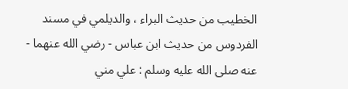الخطيب من حديث البراء ، والديلمي في مسند الفردوس من حديث ابن عباس - رضي الله عنهما - عنه صلى الله عليه وسلم : علي مني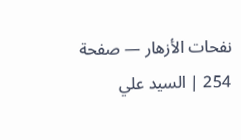نفحات الأزهار — صفحة 254 | السيد علي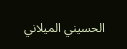الحسيني الميلاني